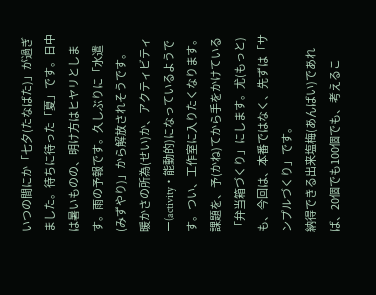いつの間にか「七夕(たなばた)」が過ぎました。待ちに待った「夏」です。日中は暑いものの、明け方はヒヤリとします。雨の予報です。久しぶりに「水遣(みずやり)」から解放されそうです。
暖かさの所為(せい)か、アクティビティー(activity・能動的)になっているようです。つい、工作室に入りたくなります。
課題を、予(かね)てから手をかけている「弁当箱づくり」にします。尤(もっと)も、今回は、本番ではなく、先ずは「サンプルづくり」です。
納得できる出来塩梅(あんばい)であれば、20個でも100個でも、考えるこ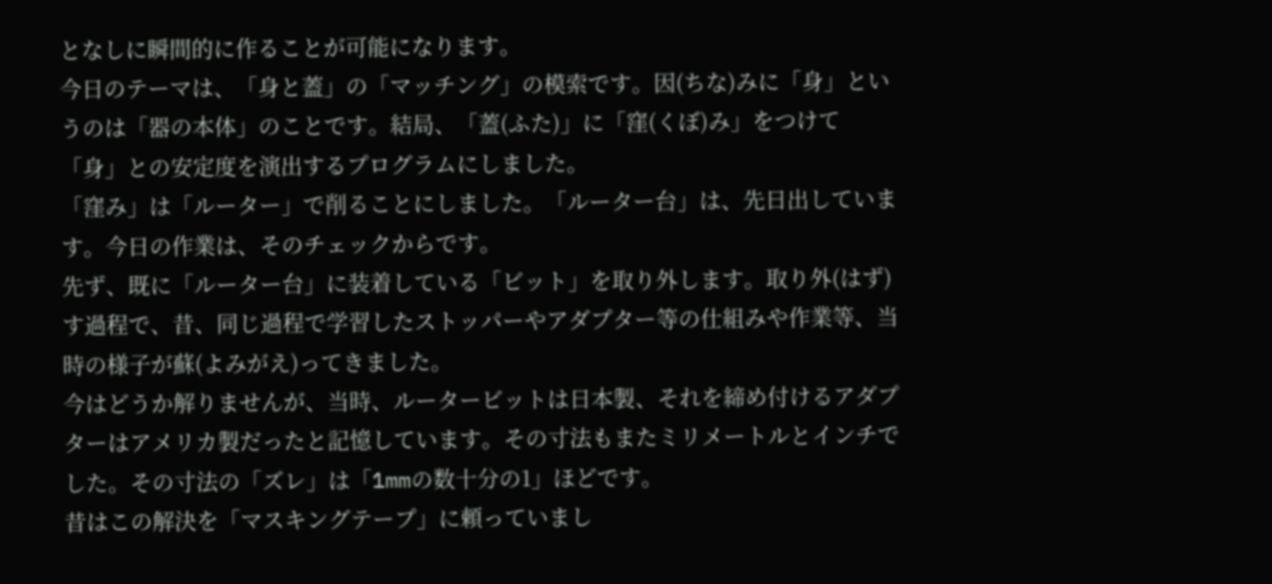となしに瞬間的に作ることが可能になります。
今日のテーマは、「身と蓋」の「マッチング」の模索です。因(ちな)みに「身」というのは「器の本体」のことです。結局、「蓋(ふた)」に「窪(くぼ)み」をつけて「身」との安定度を演出するプログラムにしました。
「窪み」は「ルーター」で削ることにしました。「ルーター台」は、先日出しています。今日の作業は、そのチェックからです。
先ず、既に「ルーター台」に装着している「ビット」を取り外します。取り外(はず)す過程で、昔、同じ過程で学習したストッパーやアダプター等の仕組みや作業等、当時の様子が蘇(よみがえ)ってきました。
今はどうか解りませんが、当時、ルータービットは日本製、それを締め付けるアダプターはアメリカ製だったと記憶しています。その寸法もまたミリメートルとインチでした。その寸法の「ズレ」は「1mmの数十分の1」ほどです。
昔はこの解決を「マスキングテープ」に頼っていまし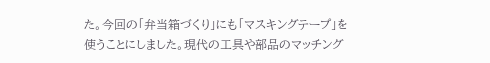た。今回の「弁当箱づくり」にも「マスキングテープ」を使うことにしました。現代の工具や部品のマッチング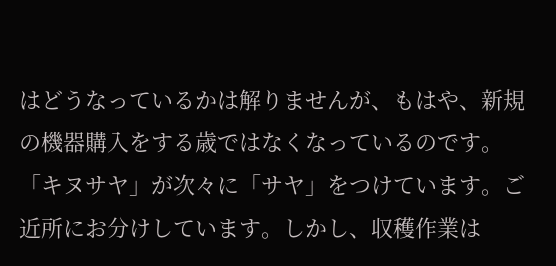はどうなっているかは解りませんが、もはや、新規の機器購入をする歳ではなくなっているのです。
「キヌサヤ」が次々に「サヤ」をつけています。ご近所にお分けしています。しかし、収穫作業は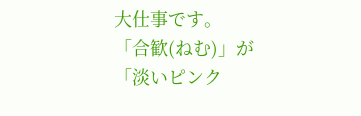大仕事です。
「合歓(ねむ)」が「淡いピンク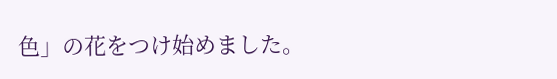色」の花をつけ始めました。